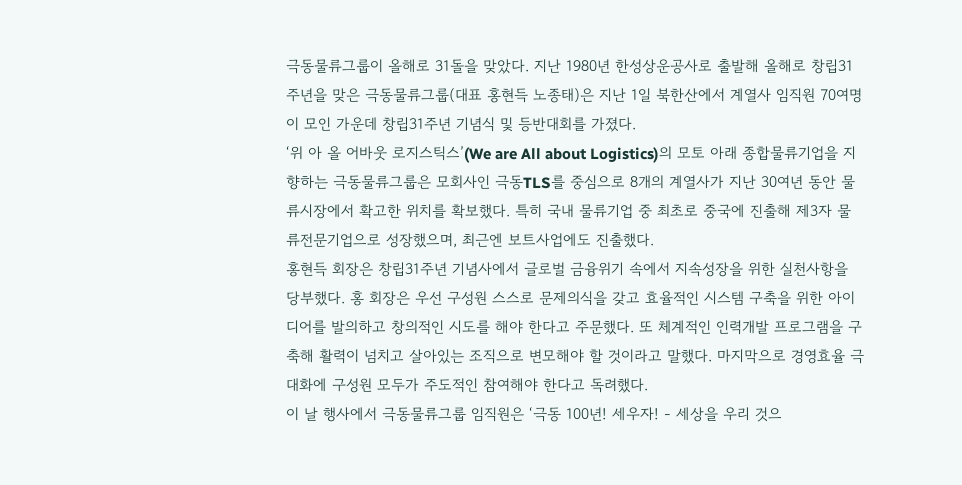극동물류그룹이 올해로 31돌을 맞았다. 지난 1980년 한성상운공사로 출발해 올해로 창립31주년을 맞은 극동물류그룹(대표 홍현득 노종태)은 지난 1일 북한산에서 계열사 임직원 70여명이 모인 가운데 창립31주년 기념식 및 등반대회를 가졌다.
‘위 아 올 어바웃 로지스틱스’(We are All about Logistics)의 모토 아래 종합물류기업을 지향하는 극동물류그룹은 모회사인 극동TLS를 중심으로 8개의 계열사가 지난 30여년 동안 물류시장에서 확고한 위치를 확보했다. 특히 국내 물류기업 중 최초로 중국에 진출해 제3자 물류전문기업으로 성장했으며, 최근엔 보트사업에도 진출했다.
홍현득 회장은 창립31주년 기념사에서 글로벌 금융위기 속에서 지속성장을 위한 실천사항을 당부했다. 홍 회장은 우선 구성원 스스로 문제의식을 갖고 효율적인 시스템 구축을 위한 아이디어를 발의하고 창의적인 시도를 해야 한다고 주문했다. 또 체계적인 인력개발 프로그램을 구축해 활력이 넘치고 살아있는 조직으로 변모해야 할 것이라고 말했다. 마지막으로 경영효율 극대화에 구성원 모두가 주도적인 참여해야 한다고 독려했다.
이 날 행사에서 극동물류그룹 임직원은 ‘극동 100년! 세우자! - 세상을 우리 것으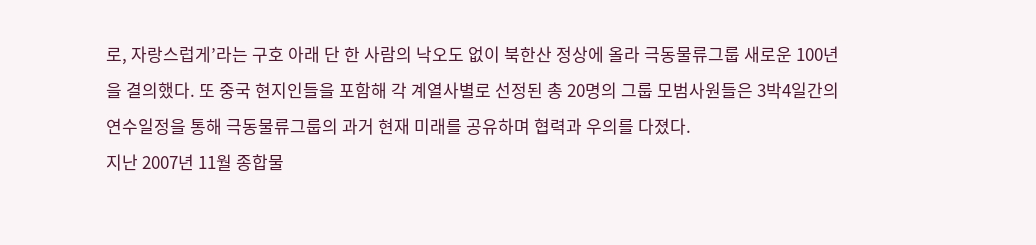로, 자랑스럽게’라는 구호 아래 단 한 사람의 낙오도 없이 북한산 정상에 올라 극동물류그룹 새로운 100년을 결의했다. 또 중국 현지인들을 포함해 각 계열사별로 선정된 총 20명의 그룹 모범사원들은 3박4일간의 연수일정을 통해 극동물류그룹의 과거 현재 미래를 공유하며 협력과 우의를 다졌다.
지난 2007년 11월 종합물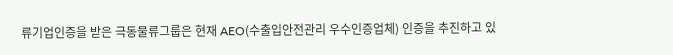류기업인증을 받은 극동물류그룹은 현재 AEO(수출입안전관리 우수인증업체) 인증을 추진하고 있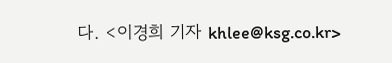다. <이경희 기자 khlee@ksg.co.kr>